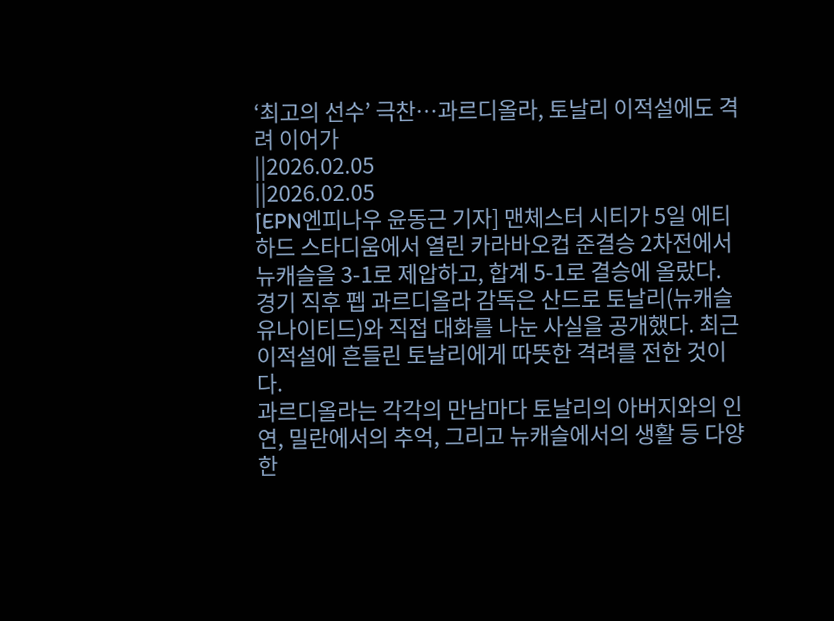‘최고의 선수’ 극찬…과르디올라, 토날리 이적설에도 격려 이어가
||2026.02.05
||2026.02.05
[EPN엔피나우 윤동근 기자] 맨체스터 시티가 5일 에티하드 스타디움에서 열린 카라바오컵 준결승 2차전에서 뉴캐슬을 3-1로 제압하고, 합계 5-1로 결승에 올랐다.
경기 직후 펩 과르디올라 감독은 산드로 토날리(뉴캐슬 유나이티드)와 직접 대화를 나눈 사실을 공개했다. 최근 이적설에 흔들린 토날리에게 따뜻한 격려를 전한 것이다.
과르디올라는 각각의 만남마다 토날리의 아버지와의 인연, 밀란에서의 추억, 그리고 뉴캐슬에서의 생활 등 다양한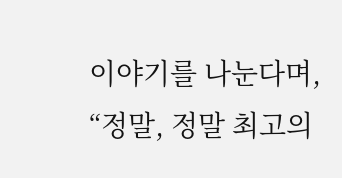이야기를 나눈다며, “정말, 정말 최고의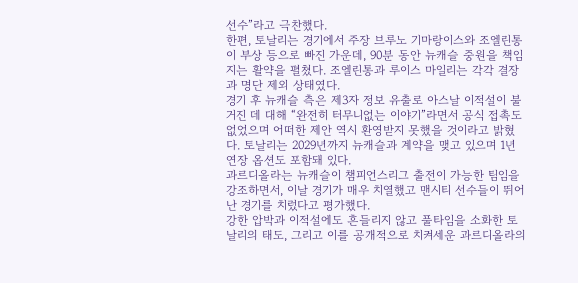선수”라고 극찬했다.
한편, 토날리는 경기에서 주장 브루노 기마랑이스와 조엘린통이 부상 등으로 빠진 가운데, 90분 동안 뉴캐슬 중원을 책임지는 활약을 펼쳤다. 조엘린통과 루이스 마일리는 각각 결장과 명단 제외 상태였다.
경기 후 뉴캐슬 측은 제3자 정보 유출로 아스날 이적설이 불거진 데 대해 “완전히 터무니없는 이야기”라면서 공식 접촉도 없었으며 어떠한 제안 역시 환영받지 못했을 것이라고 밝혔다. 토날리는 2029년까지 뉴캐슬과 계약을 맺고 있으며 1년 연장 옵션도 포함돼 있다.
과르디올라는 뉴캐슬이 챔피언스리그 출전이 가능한 팀임을 강조하면서, 이날 경기가 매우 치열했고 맨시티 선수들이 뛰어난 경기를 치렀다고 평가했다.
강한 압박과 이적설에도 흔들리지 않고 풀타임을 소화한 토날리의 태도, 그리고 이를 공개적으로 치켜세운 과르디올라의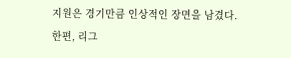지원은 경기만큼 인상적인 장면을 남겼다.
한편, 리그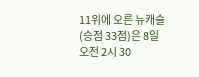11위에 오른 뉴캐슬(승점 33점)은 8일 오전 2시 30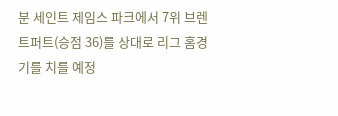분 세인트 제임스 파크에서 7위 브렌트퍼트(승점 36)를 상대로 리그 홈경기를 치를 예정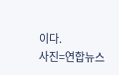이다.
사진=연합뉴스